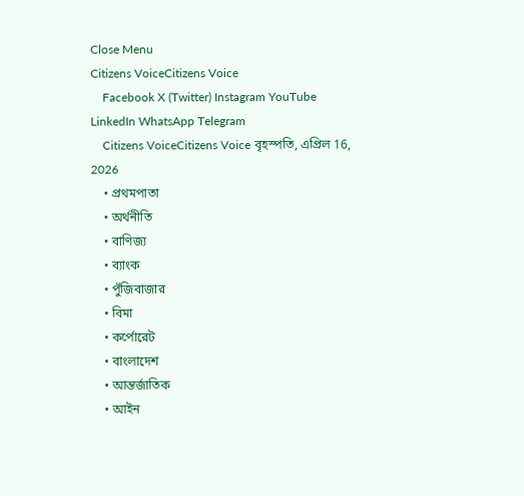Close Menu
Citizens VoiceCitizens Voice
    Facebook X (Twitter) Instagram YouTube LinkedIn WhatsApp Telegram
    Citizens VoiceCitizens Voice বৃহস্পতি, এপ্রিল 16, 2026
    • প্রথমপাতা
    • অর্থনীতি
    • বাণিজ্য
    • ব্যাংক
    • পুঁজিবাজার
    • বিমা
    • কর্পোরেট
    • বাংলাদেশ
    • আন্তর্জাতিক
    • আইন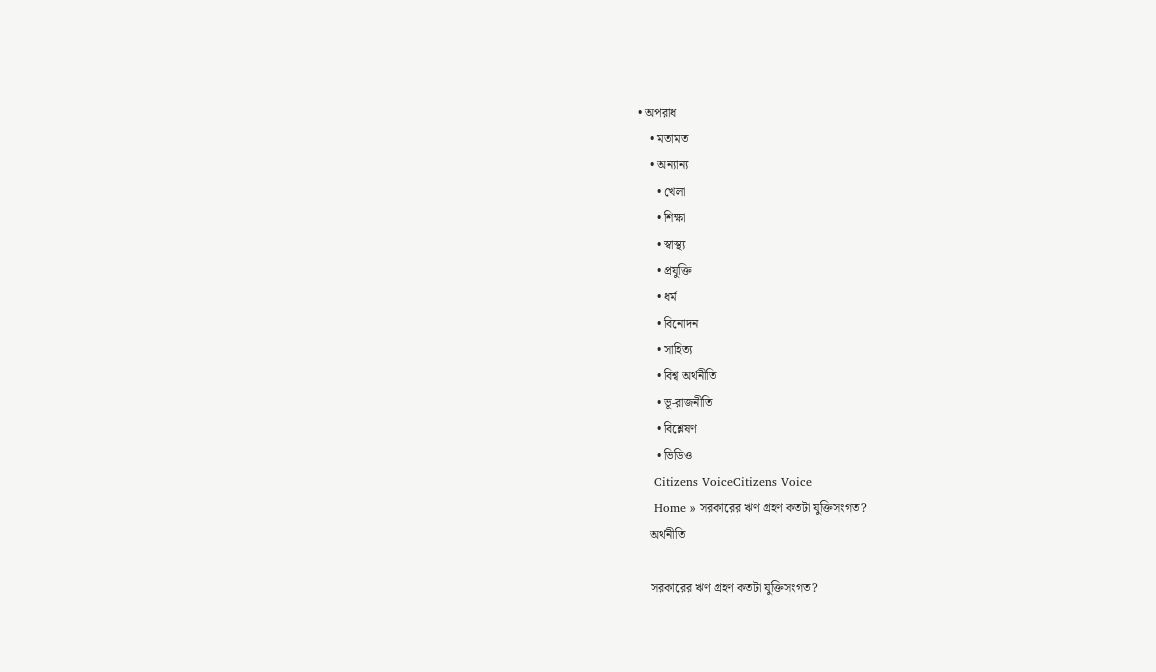• অপরাধ
    • মতামত
    • অন্যান্য
      • খেলা
      • শিক্ষা
      • স্বাস্থ্য
      • প্রযুক্তি
      • ধর্ম
      • বিনোদন
      • সাহিত্য
      • বিশ্ব অর্থনীতি
      • ভূ-রাজনীতি
      • বিশ্লেষণ
      • ভিডিও
    Citizens VoiceCitizens Voice
    Home » সরকারের ঋণ গ্রহণ কতটা যুক্তিসংগত?
    অর্থনীতি

    সরকারের ঋণ গ্রহণ কতটা যুক্তিসংগত?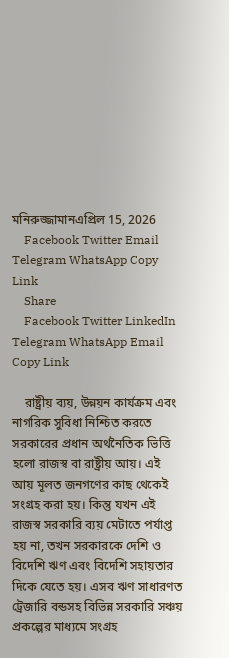মনিরুজ্জামানএপ্রিল 15, 2026
    Facebook Twitter Email Telegram WhatsApp Copy Link
    Share
    Facebook Twitter LinkedIn Telegram WhatsApp Email Copy Link

    রাষ্ট্রীয় ব্যয়, উন্নয়ন কার্যক্রম এবং নাগরিক সুবিধা নিশ্চিত করতে সরকারের প্রধান অর্থনৈতিক ভিত্তি হলো রাজস্ব বা রাষ্ট্রীয় আয়। এই আয় মূলত জনগণের কাছ থেকেই সংগ্রহ করা হয়। কিন্তু যখন এই রাজস্ব সরকারি ব্যয় মেটাতে পর্যাপ্ত হয় না, তখন সরকারকে দেশি ও বিদেশি ঋণ এবং বিদেশি সহায়তার দিকে যেতে হয়। এসব ঋণ সাধারণত ট্রেজারি বন্ডসহ বিভিন্ন সরকারি সঞ্চয় প্রকল্পের মাধ্যমে সংগ্রহ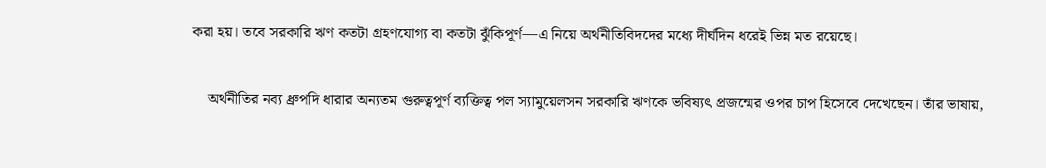করা হয়। তবে সরকারি ঋণ কতটা গ্রহণযোগ্য বা কতটা ঝুঁকিপূর্ণ—এ নিয়ে অর্থনীতিবিদদের মধ্যে দীর্ঘদিন ধরেই ভিন্ন মত রয়েছে।

    অর্থনীতির নব্য ধ্রুপদি ধারার অন্যতম গুরুত্বপূর্ণ ব্যক্তিত্ব পল স্যামুয়েলসন সরকারি ঋণকে ভবিষ্যৎ প্রজন্মের ওপর চাপ হিসেবে দেখেছেন। তাঁর ভাষায়,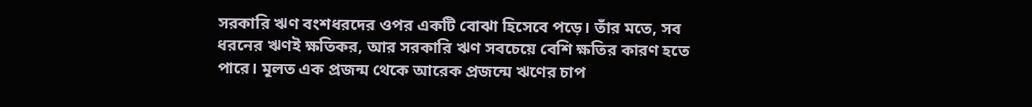সরকারি ঋণ বংশধরদের ওপর একটি বোঝা হিসেবে পড়ে। তাঁর মতে, সব ধরনের ঋণই ক্ষতিকর, আর সরকারি ঋণ সবচেয়ে বেশি ক্ষতির কারণ হতে পারে। মূলত এক প্রজন্ম থেকে আরেক প্রজন্মে ঋণের চাপ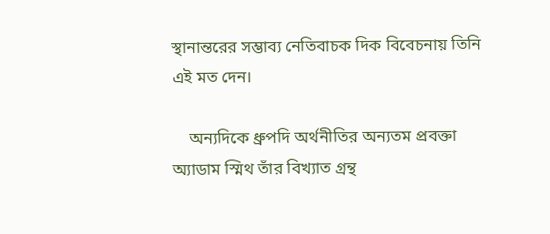স্থানান্তরের সম্ভাব্য নেতিবাচক দিক বিবেচনায় তিনি এই মত দেন।

    অন্যদিকে ধ্রুপদি অর্থনীতির অন্যতম প্রবক্তা অ্যাডাম স্মিথ তাঁর বিখ্যাত গ্রন্থ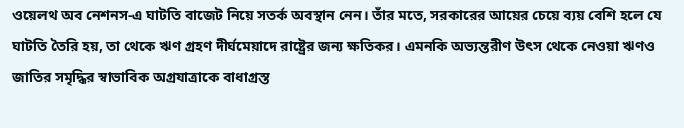ওয়েলথ অব নেশনস-এ ঘাটতি বাজেট নিয়ে সতর্ক অবস্থান নেন। তাঁর মতে, সরকারের আয়ের চেয়ে ব্যয় বেশি হলে যে ঘাটতি তৈরি হয়, তা থেকে ঋণ গ্রহণ দীর্ঘমেয়াদে রাষ্ট্রের জন্য ক্ষতিকর। এমনকি অভ্যন্তরীণ উৎস থেকে নেওয়া ঋণও জাতির সমৃদ্ধির স্বাভাবিক অগ্রযাত্রাকে বাধাগ্রস্ত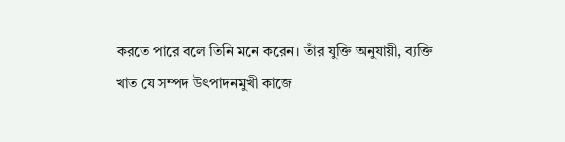করতে পারে বলে তিনি মনে করেন। তাঁর যুক্তি অনুযায়ী, ব্যক্তি খাত যে সম্পদ উৎপাদনমুখী কাজে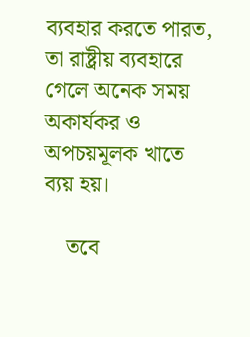ব্যবহার করতে পারত, তা রাষ্ট্রীয় ব্যবহারে গেলে অনেক সময় অকার্যকর ও অপচয়মূলক খাতে ব্যয় হয়।

    তবে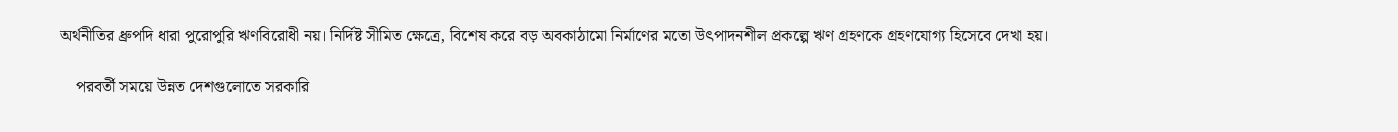অর্থনীতির ধ্রুপদি ধারা পুরোপুরি ঋণবিরোধী নয়। নির্দিষ্ট সীমিত ক্ষেত্রে, বিশেষ করে বড় অবকাঠামো নির্মাণের মতো উৎপাদনশীল প্রকল্পে ঋণ গ্রহণকে গ্রহণযোগ্য হিসেবে দেখা হয়।

    পরবর্তী সময়ে উন্নত দেশগুলোতে সরকারি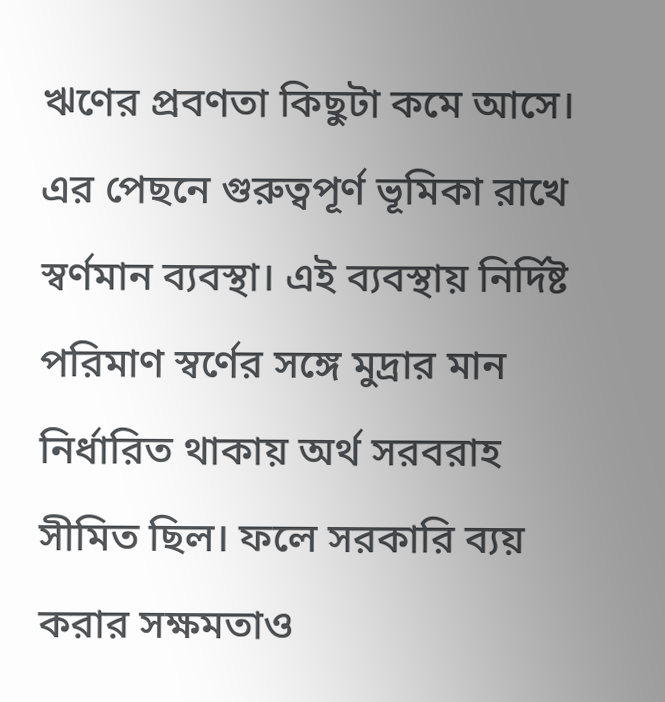ঋণের প্রবণতা কিছুটা কমে আসে। এর পেছনে গুরুত্বপূর্ণ ভূমিকা রাখে স্বর্ণমান ব্যবস্থা। এই ব্যবস্থায় নির্দিষ্ট পরিমাণ স্বর্ণের সঙ্গে মুদ্রার মান নির্ধারিত থাকায় অর্থ সরবরাহ সীমিত ছিল। ফলে সরকারি ব্যয় করার সক্ষমতাও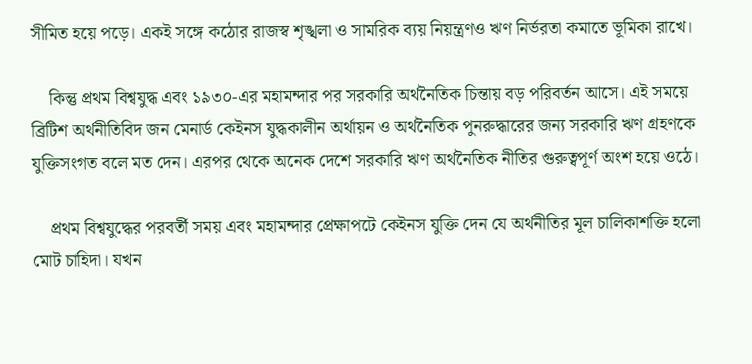সীমিত হয়ে পড়ে। একই সঙ্গে কঠোর রাজস্ব শৃঙ্খলা ও সামরিক ব্যয় নিয়ন্ত্রণও ঋণ নির্ভরতা কমাতে ভূমিকা রাখে।

    কিন্তু প্রথম বিশ্বযুদ্ধ এবং ১৯৩০-এর মহামন্দার পর সরকারি অর্থনৈতিক চিন্তায় বড় পরিবর্তন আসে। এই সময়ে ব্রিটিশ অর্থনীতিবিদ জন মেনার্ড কেইনস যুদ্ধকালীন অর্থায়ন ও অর্থনৈতিক পুনরুদ্ধারের জন্য সরকারি ঋণ গ্রহণকে যুক্তিসংগত বলে মত দেন। এরপর থেকে অনেক দেশে সরকারি ঋণ অর্থনৈতিক নীতির গুরুত্বপূর্ণ অংশ হয়ে ওঠে।

    প্রথম বিশ্বযুদ্ধের পরবর্তী সময় এবং মহামন্দার প্রেক্ষাপটে কেইনস যুক্তি দেন যে অর্থনীতির মূল চালিকাশক্তি হলো মোট চাহিদা। যখন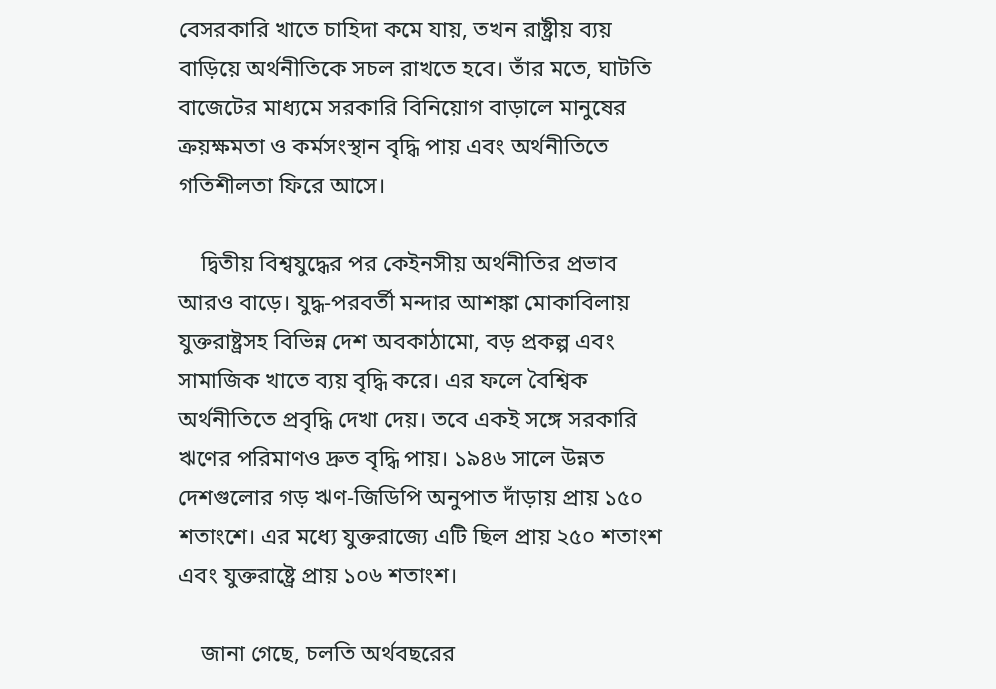বেসরকারি খাতে চাহিদা কমে যায়, তখন রাষ্ট্রীয় ব্যয় বাড়িয়ে অর্থনীতিকে সচল রাখতে হবে। তাঁর মতে, ঘাটতি বাজেটের মাধ্যমে সরকারি বিনিয়োগ বাড়ালে মানুষের ক্রয়ক্ষমতা ও কর্মসংস্থান বৃদ্ধি পায় এবং অর্থনীতিতে গতিশীলতা ফিরে আসে।

    দ্বিতীয় বিশ্বযুদ্ধের পর কেইনসীয় অর্থনীতির প্রভাব আরও বাড়ে। যুদ্ধ-পরবর্তী মন্দার আশঙ্কা মোকাবিলায় যুক্তরাষ্ট্রসহ বিভিন্ন দেশ অবকাঠামো, বড় প্রকল্প এবং সামাজিক খাতে ব্যয় বৃদ্ধি করে। এর ফলে বৈশ্বিক অর্থনীতিতে প্রবৃদ্ধি দেখা দেয়। তবে একই সঙ্গে সরকারি ঋণের পরিমাণও দ্রুত বৃদ্ধি পায়। ১৯৪৬ সালে উন্নত দেশগুলোর গড় ঋণ-জিডিপি অনুপাত দাঁড়ায় প্রায় ১৫০ শতাংশে। এর মধ্যে যুক্তরাজ্যে এটি ছিল প্রায় ২৫০ শতাংশ এবং যুক্তরাষ্ট্রে প্রায় ১০৬ শতাংশ।

    জানা গেছে, চলতি অর্থবছরের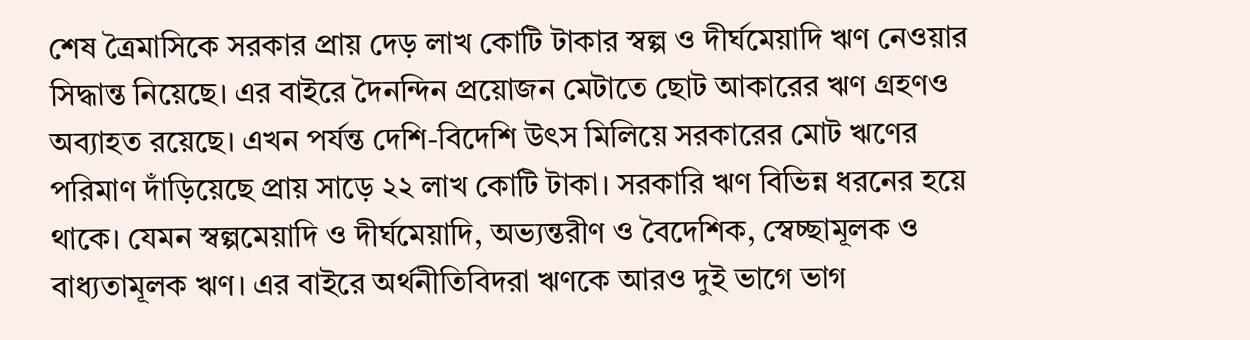শেষ ত্রৈমাসিকে সরকার প্রায় দেড় লাখ কোটি টাকার স্বল্প ও দীর্ঘমেয়াদি ঋণ নেওয়ার সিদ্ধান্ত নিয়েছে। এর বাইরে দৈনন্দিন প্রয়োজন মেটাতে ছোট আকারের ঋণ গ্রহণও অব্যাহত রয়েছে। এখন পর্যন্ত দেশি-বিদেশি উৎস মিলিয়ে সরকারের মোট ঋণের পরিমাণ দাঁড়িয়েছে প্রায় সাড়ে ২২ লাখ কোটি টাকা। সরকারি ঋণ বিভিন্ন ধরনের হয়ে থাকে। যেমন স্বল্পমেয়াদি ও দীর্ঘমেয়াদি, অভ্যন্তরীণ ও বৈদেশিক, স্বেচ্ছামূলক ও বাধ্যতামূলক ঋণ। এর বাইরে অর্থনীতিবিদরা ঋণকে আরও দুই ভাগে ভাগ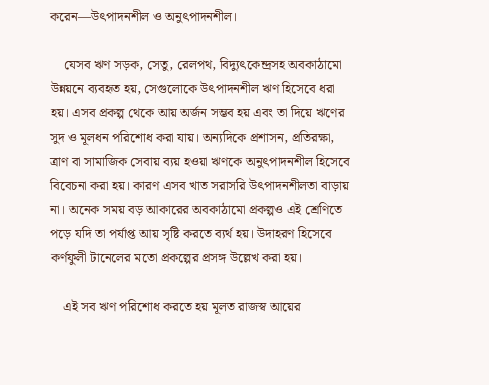করেন—উৎপাদনশীল ও অনুৎপাদনশীল।

    যেসব ঋণ সড়ক, সেতু, রেলপথ, বিদ্যুৎকেন্দ্রসহ অবকাঠামো উন্নয়নে ব্যবহৃত হয়, সেগুলোকে উৎপাদনশীল ঋণ হিসেবে ধরা হয়। এসব প্রকল্প থেকে আয় অর্জন সম্ভব হয় এবং তা দিয়ে ঋণের সুদ ও মূলধন পরিশোধ করা যায়। অন্যদিকে প্রশাসন, প্রতিরক্ষা, ত্রাণ বা সামাজিক সেবায় ব্যয় হওয়া ঋণকে অনুৎপাদনশীল হিসেবে বিবেচনা করা হয়। কারণ এসব খাত সরাসরি উৎপাদনশীলতা বাড়ায় না। অনেক সময় বড় আকারের অবকাঠামো প্রকল্পও এই শ্রেণিতে পড়ে যদি তা পর্যাপ্ত আয় সৃষ্টি করতে ব্যর্থ হয়। উদাহরণ হিসেবে কর্ণফুলী টানেলের মতো প্রকল্পের প্রসঙ্গ উল্লেখ করা হয়।

    এই সব ঋণ পরিশোধ করতে হয় মূলত রাজস্ব আয়ের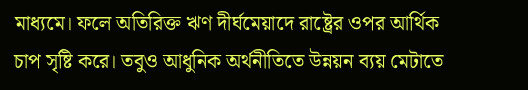মাধ্যমে। ফলে অতিরিক্ত ঋণ দীর্ঘমেয়াদে রাষ্ট্রের ওপর আর্থিক চাপ সৃষ্টি করে। তবুও আধুনিক অর্থনীতিতে উন্নয়ন ব্যয় মেটাতে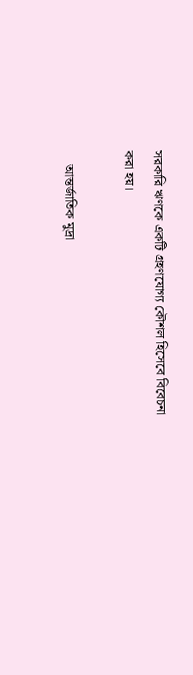সরকারি ঋণকে একটি গ্রহণযোগ্য কৌশল হিসেবে বিবেচনা করা হয়।

    আন্তর্জাতিক মুদ্রা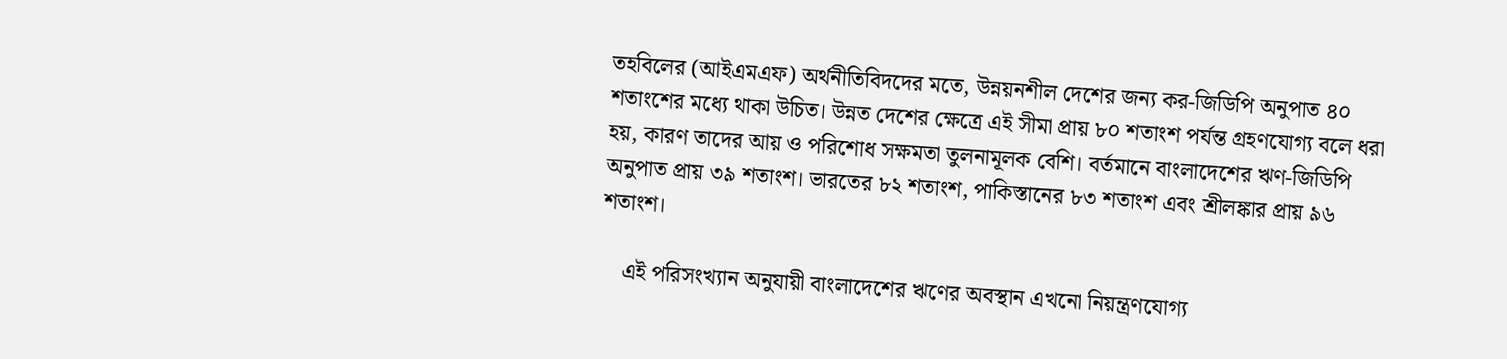তহবিলের (আইএমএফ) অর্থনীতিবিদদের মতে, উন্নয়নশীল দেশের জন্য কর-জিডিপি অনুপাত ৪০ শতাংশের মধ্যে থাকা উচিত। উন্নত দেশের ক্ষেত্রে এই সীমা প্রায় ৮০ শতাংশ পর্যন্ত গ্রহণযোগ্য বলে ধরা হয়, কারণ তাদের আয় ও পরিশোধ সক্ষমতা তুলনামূলক বেশি। বর্তমানে বাংলাদেশের ঋণ-জিডিপি অনুপাত প্রায় ৩৯ শতাংশ। ভারতের ৮২ শতাংশ, পাকিস্তানের ৮৩ শতাংশ এবং শ্রীলঙ্কার প্রায় ৯৬ শতাংশ।

    এই পরিসংখ্যান অনুযায়ী বাংলাদেশের ঋণের অবস্থান এখনো নিয়ন্ত্রণযোগ্য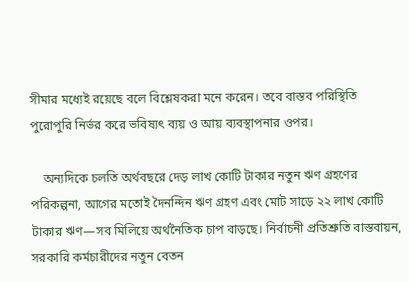সীমার মধ্যেই রয়েছে বলে বিশ্লেষকরা মনে করেন। তবে বাস্তব পরিস্থিতি পুরোপুরি নির্ভর করে ভবিষ্যৎ ব্যয় ও আয় ব্যবস্থাপনার ওপর।

    অন্যদিকে চলতি অর্থবছরে দেড় লাখ কোটি টাকার নতুন ঋণ গ্রহণের পরিকল্পনা, আগের মতোই দৈনন্দিন ঋণ গ্রহণ এবং মোট সাড়ে ২২ লাখ কোটি টাকার ঋণ—সব মিলিয়ে অর্থনৈতিক চাপ বাড়ছে। নির্বাচনী প্রতিশ্রুতি বাস্তবায়ন, সরকারি কর্মচারীদের নতুন বেতন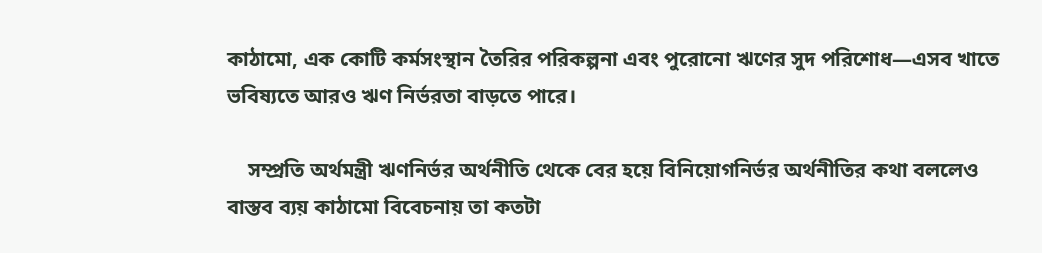কাঠামো, এক কোটি কর্মসংস্থান তৈরির পরিকল্পনা এবং পুরোনো ঋণের সুদ পরিশোধ—এসব খাতে ভবিষ্যতে আরও ঋণ নির্ভরতা বাড়তে পারে।

    সম্প্রতি অর্থমন্ত্রী ঋণনির্ভর অর্থনীতি থেকে বের হয়ে বিনিয়োগনির্ভর অর্থনীতির কথা বললেও বাস্তব ব্যয় কাঠামো বিবেচনায় তা কতটা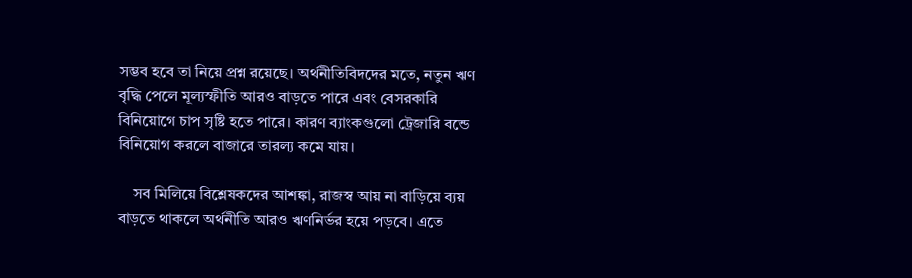সম্ভব হবে তা নিয়ে প্রশ্ন রয়েছে। অর্থনীতিবিদদের মতে, নতুন ঋণ বৃদ্ধি পেলে মূল্যস্ফীতি আরও বাড়তে পারে এবং বেসরকারি বিনিয়োগে চাপ সৃষ্টি হতে পারে। কারণ ব্যাংকগুলো ট্রেজারি বন্ডে বিনিয়োগ করলে বাজারে তারল্য কমে যায়।

    সব মিলিয়ে বিশ্লেষকদের আশঙ্কা, রাজস্ব আয় না বাড়িয়ে ব্যয় বাড়তে থাকলে অর্থনীতি আরও ঋণনির্ভর হয়ে পড়বে। এতে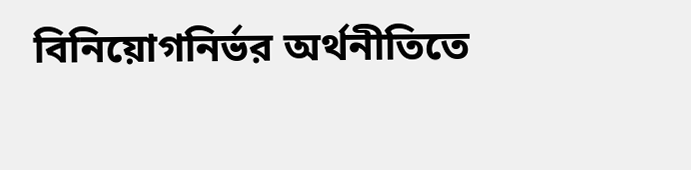বিনিয়োগনির্ভর অর্থনীতিতে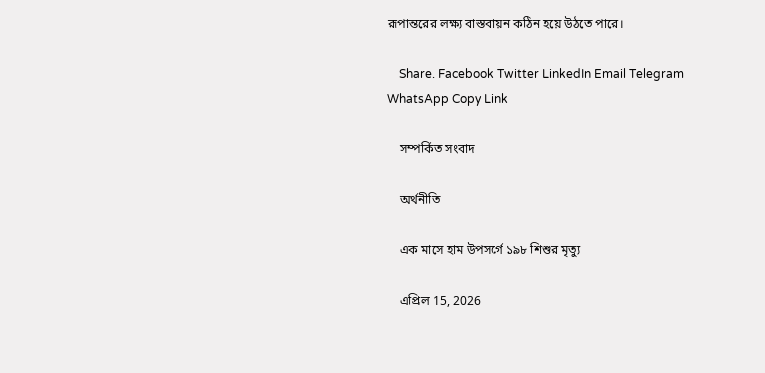রূপান্তরের লক্ষ্য বাস্তবায়ন কঠিন হয়ে উঠতে পারে।

    Share. Facebook Twitter LinkedIn Email Telegram WhatsApp Copy Link

    সম্পর্কিত সংবাদ

    অর্থনীতি

    এক মাসে হাম উপসর্গে ১৯৮ শিশুর মৃত্যু

    এপ্রিল 15, 2026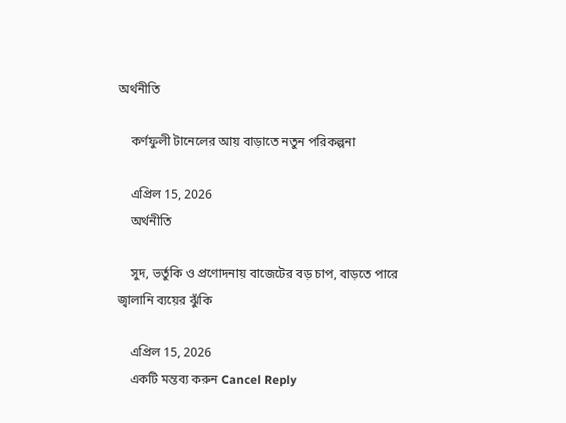অর্থনীতি

    কর্ণফুলী টানেলের আয় বাড়াতে নতুন পরিকল্পনা

    এপ্রিল 15, 2026
    অর্থনীতি

    সুদ, ভর্তুকি ও প্রণোদনায় বাজেটের বড় চাপ, বাড়তে পারে জ্বালানি ব্যয়ের ঝুঁকি

    এপ্রিল 15, 2026
    একটি মন্তব্য করুন Cancel Reply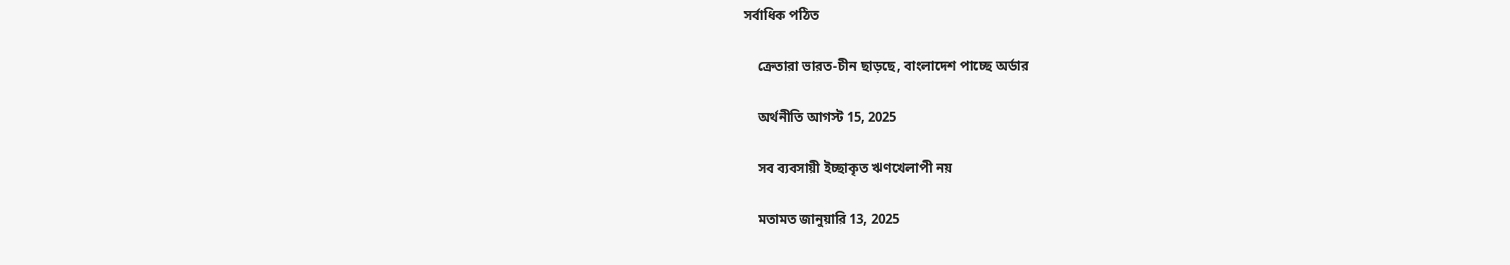সর্বাধিক পঠিত

    ক্রেতারা ভারত-চীন ছাড়ছে, বাংলাদেশ পাচ্ছে অর্ডার

    অর্থনীতি আগস্ট 15, 2025

    সব ব্যবসায়ী ইচ্ছাকৃত ঋণখেলাপী নয়

    মতামত জানুয়ারি 13, 2025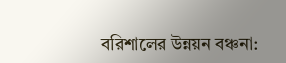বরিশালের উন্নয়ন বঞ্চনা: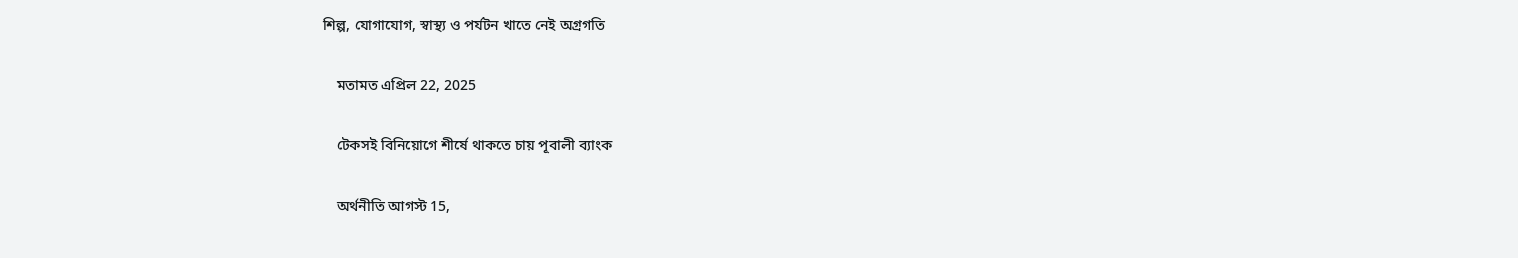শিল্প, যোগাযোগ, স্বাস্থ্য ও পর্যটন খাতে নেই অগ্রগতি

    মতামত এপ্রিল 22, 2025

    টেকসই বিনিয়োগে শীর্ষে থাকতে চায় পূবালী ব্যাংক

    অর্থনীতি আগস্ট 15,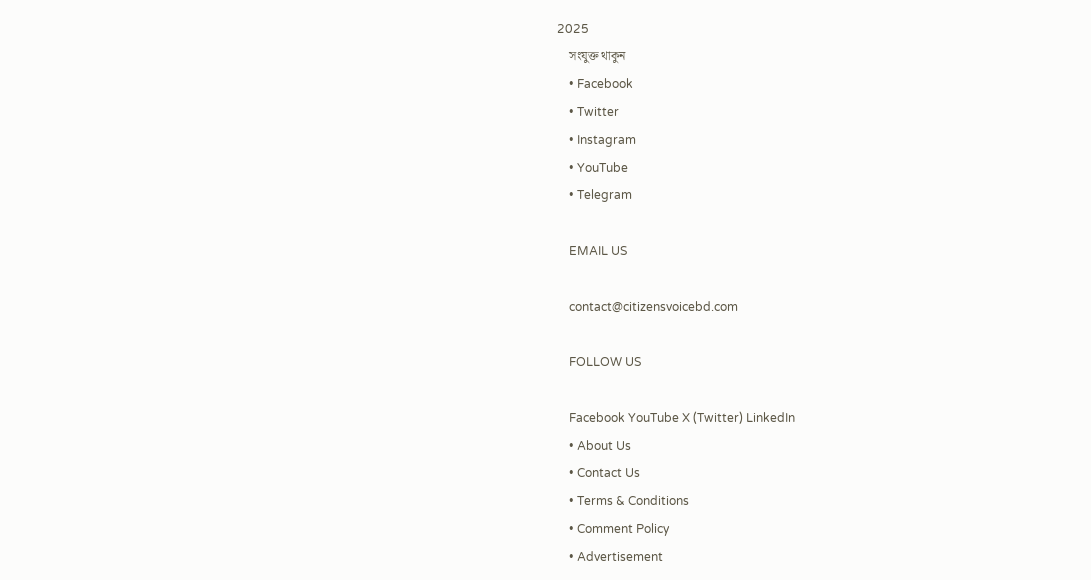2025
    সংযুক্ত থাকুন
    • Facebook
    • Twitter
    • Instagram
    • YouTube
    • Telegram

    EMAIL US

    contact@citizensvoicebd.com

    FOLLOW US

    Facebook YouTube X (Twitter) LinkedIn
    • About Us
    • Contact Us
    • Terms & Conditions
    • Comment Policy
    • Advertisement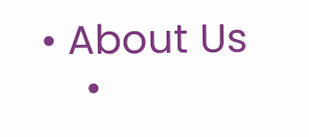• About Us
    •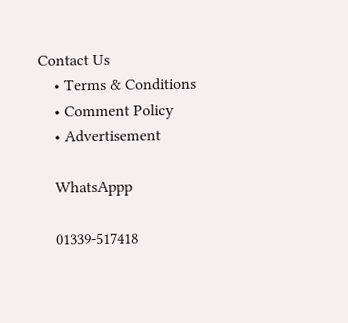Contact Us
    • Terms & Conditions
    • Comment Policy
    • Advertisement

    WhatsAppp

    01339-517418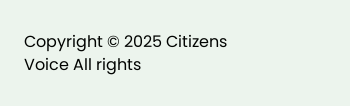Copyright © 2025 Citizens Voice All rights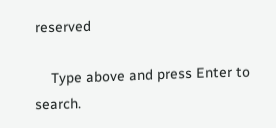reserved

    Type above and press Enter to search.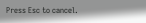Press Esc to cancel.